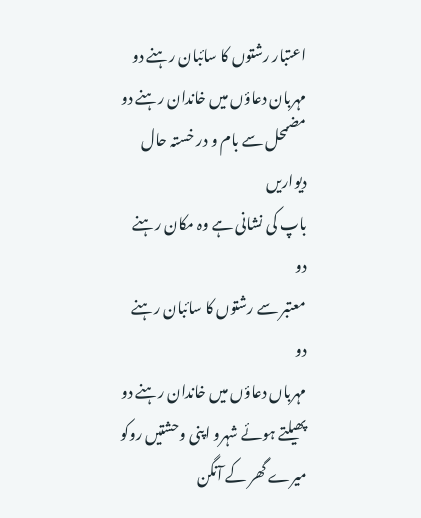اعتبار رشتوں کا سائبان رہنے دو
مہربان دعاؤں میں خاندان رہنے دو
مضمحل سے بام و در خستہ حال دیواریں
باپ کی نشانی ہے وہ مکان رہنے دو
معتبر سے رشتوں کا سائبان رہنے دو
مہرباں دعاؤں میں خاندان رہنے دو
پھیلتے ہوئے شہرو اپنی وحشتیں روکو
میرے گھر کے آنگن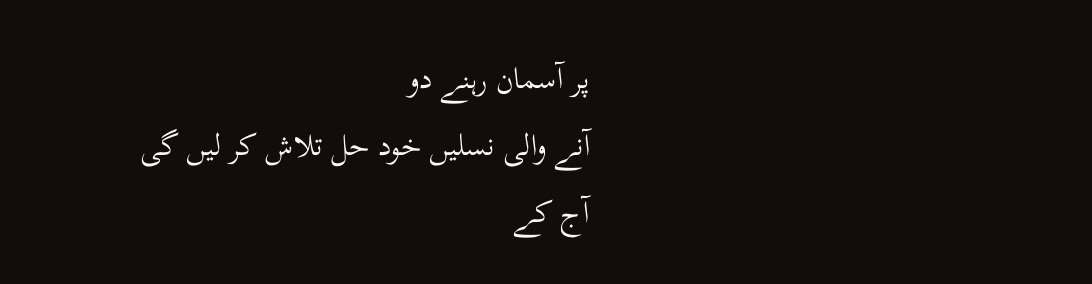پر آسمان رہنے دو
آنے والی نسلیں خود حل تلاش کر لیں گی
آج کے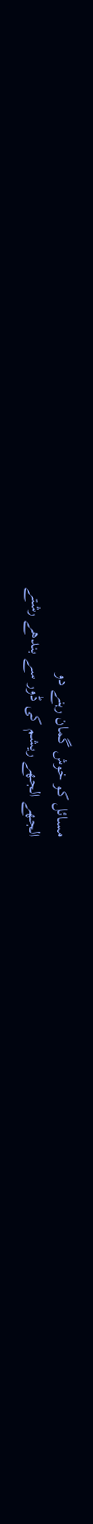مسائل کو خوش گمان رہنے دو
الجھے الجھے ریشم کی ڈور سے بندھے رشتے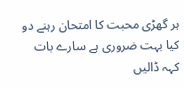ہر گھڑی محبت کا امتحان رہنے دو
کیا بہت ضروری ہے سارے بات کہہ ڈالیں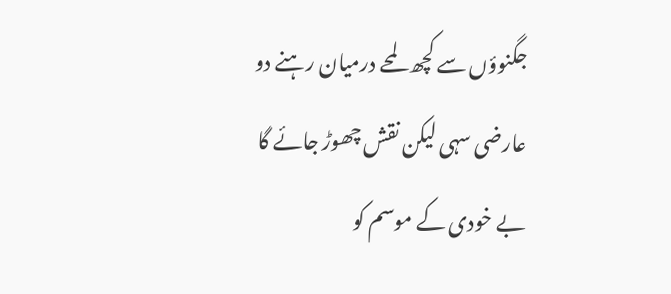جگنوؤں سے کچھ لمحے درمیان رہنے دو
عارضی سہی لیکن نقش چھوڑ جائے گا
بے خودی کے موسم کو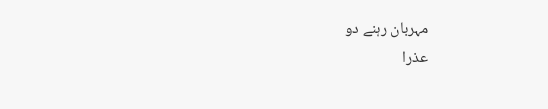مہربان رہنے دو
عذرا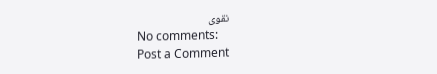نقوی
No comments:
Post a Comment